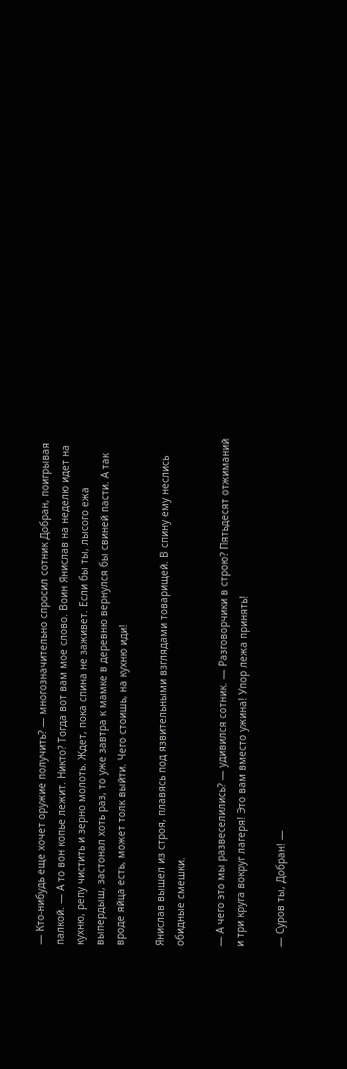— Кто-нибудь еще хочет оружие получить? — многозначительно спросил сотник Добран, поигрывая палкой. — А то вон копье лежит. Никто? Тогда вот вам мое слово. Воин Янислав на неделю идет на кухню, репу чистить и зерно молоть. Ждет, пока спина не заживет. Если бы ты, лысого ежа выпердыш, застонал хоть раз, то уже завтра к мамке в деревню вернулся бы свиней пасти. А так вроде яйца есть, может толк выйти. Чего стоишь, на кухню иди!

Янислав вышел из строя, плавясь под язвительными взглядами товарищей. В спину ему неслись обидные смешки.

— А чего это мы развеселились? — удивился сотник. — Разговорчики в строю? Пятьдесят отжиманий и три круга вокруг лагеря! Это вам вместо ужина! Упор лежа принять!

— Суров ты, Добран! —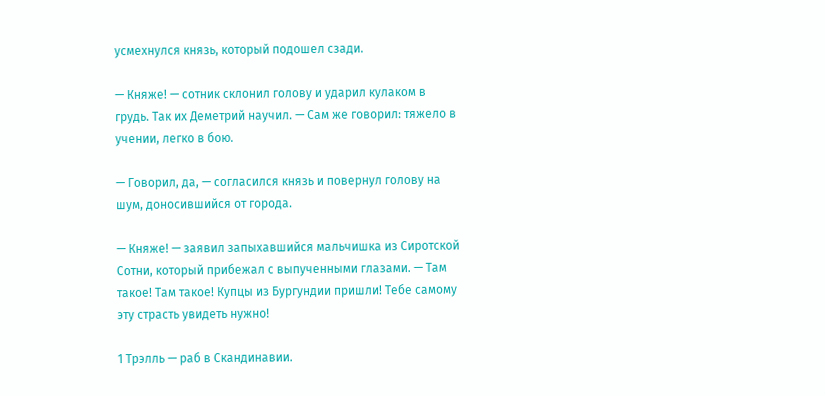усмехнулся князь, который подошел сзади.

— Княже! — сотник склонил голову и ударил кулаком в грудь. Так их Деметрий научил. — Сам же говорил: тяжело в учении, легко в бою.

— Говорил, да, — согласился князь и повернул голову на шум, доносившийся от города.

— Княже! — заявил запыхавшийся мальчишка из Сиротской Сотни, который прибежал с выпученными глазами. — Там такое! Там такое! Купцы из Бургундии пришли! Тебе самому эту страсть увидеть нужно!

1 Трэлль — раб в Скандинавии.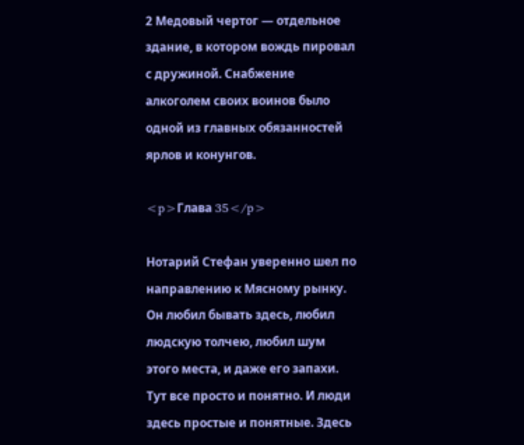2 Медовый чертог — отдельное здание, в котором вождь пировал с дружиной. Снабжение алкоголем своих воинов было одной из главных обязанностей ярлов и конунгов.

<p>Глава 35</p>

Нотарий Стефан уверенно шел по направлению к Мясному рынку. Он любил бывать здесь, любил людскую толчею, любил шум этого места, и даже его запахи. Тут все просто и понятно. И люди здесь простые и понятные. Здесь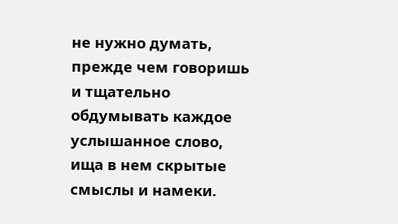не нужно думать, прежде чем говоришь и тщательно обдумывать каждое услышанное слово, ища в нем скрытые смыслы и намеки.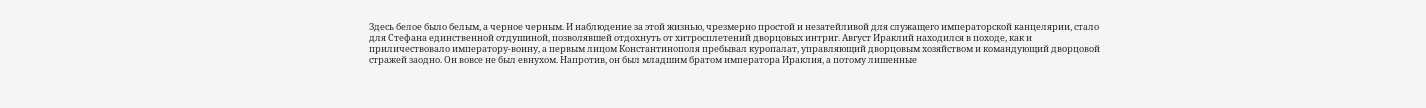Здесь белое было белым, а черное черным. И наблюдение за этой жизнью, чрезмерно простой и незатейливой для служащего императорской канцелярии, стало для Стефана единственной отдушиной, позволявшей отдохнуть от хитросплетений дворцовых интриг. Август Ираклий находился в походе, как и приличествовало императору-воину, а первым лицом Константинополя пребывал куропалат, управляющий дворцовым хозяйством и командующий дворцовой стражей заодно. Он вовсе не был евнухом. Напротив, он был младшим братом императора Ираклия, а потому лишенные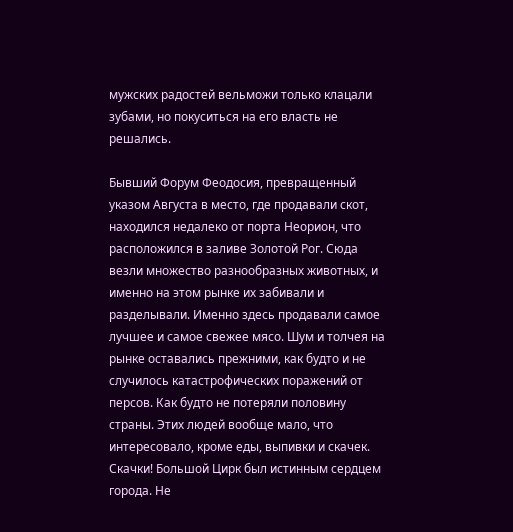мужских радостей вельможи только клацали зубами, но покуситься на его власть не решались.

Бывший Форум Феодосия, превращенный указом Августа в место, где продавали скот, находился недалеко от порта Неорион, что расположился в заливе Золотой Рог. Сюда везли множество разнообразных животных, и именно на этом рынке их забивали и разделывали. Именно здесь продавали самое лучшее и самое свежее мясо. Шум и толчея на рынке оставались прежними, как будто и не случилось катастрофических поражений от персов. Как будто не потеряли половину страны. Этих людей вообще мало, что интересовало, кроме еды, выпивки и скачек. Скачки! Большой Цирк был истинным сердцем города. Не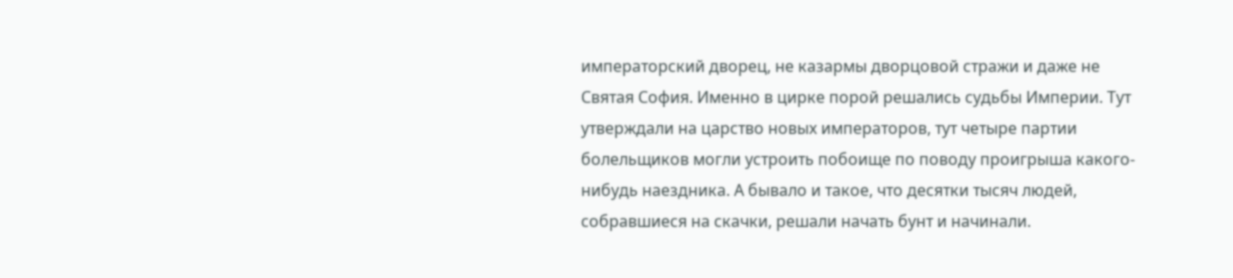императорский дворец, не казармы дворцовой стражи и даже не Святая София. Именно в цирке порой решались судьбы Империи. Тут утверждали на царство новых императоров, тут четыре партии болельщиков могли устроить побоище по поводу проигрыша какого-нибудь наездника. А бывало и такое, что десятки тысяч людей, собравшиеся на скачки, решали начать бунт и начинали.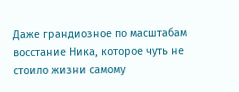Даже грандиозное по масштабам восстание Ника, которое чуть не стоило жизни самому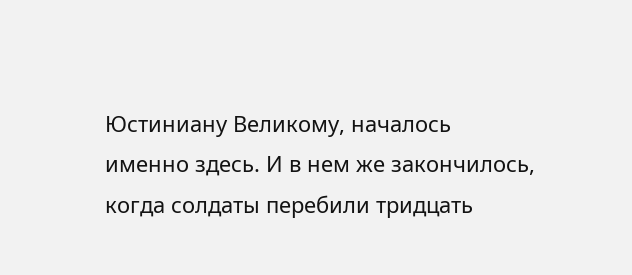Юстиниану Великому, началось именно здесь. И в нем же закончилось, когда солдаты перебили тридцать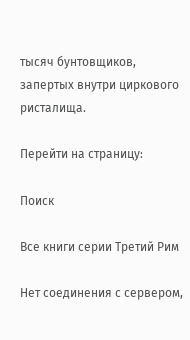тысяч бунтовщиков, запертых внутри циркового ристалища.

Перейти на страницу:

Поиск

Все книги серии Третий Рим

Нет соединения с сервером,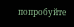попробуйте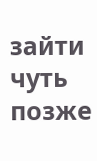зайти чуть позже